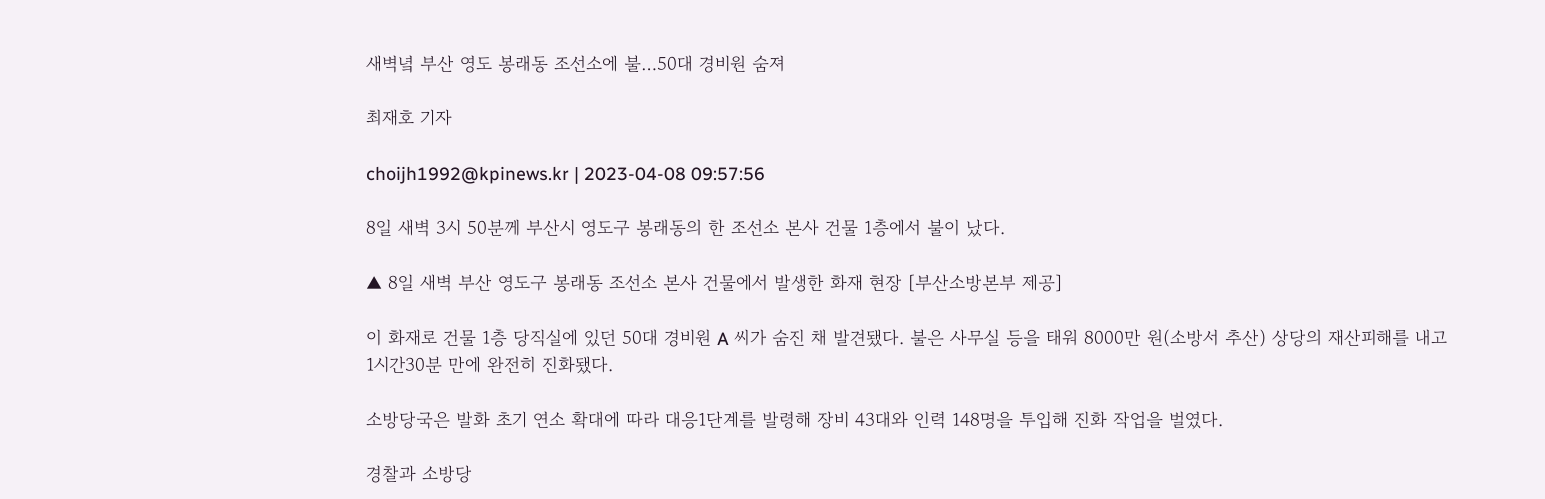새벽녘 부산 영도 봉래동 조선소에 불…50대 경비원 숨져

최재호 기자

choijh1992@kpinews.kr | 2023-04-08 09:57:56

8일 새벽 3시 50분께 부산시 영도구 봉래동의 한 조선소 본사 건물 1층에서 불이 났다.

▲ 8일 새벽 부산 영도구 봉래동 조선소 본사 건물에서 발생한 화재 현장 [부산소방본부 제공]

이 화재로 건물 1층 당직실에 있던 50대 경비원 A 씨가 숨진 채 발견됐다. 불은 사무실 등을 태워 8000만 원(소방서 추산) 상당의 재산피해를 내고 1시간30분 만에 완전히 진화됐다.

소방당국은 발화 초기 연소 확대에 따라 대응1단계를 발령해 장비 43대와 인력 148명을 투입해 진화 작업을 벌였다.

경찰과 소방당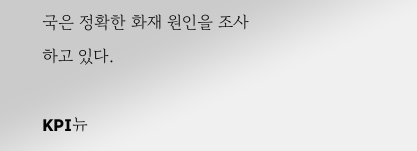국은 정확한 화재 원인을 조사하고 있다.

KPI뉴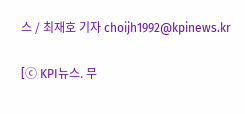스 / 최재호 기자 choijh1992@kpinews.kr

[ⓒ KPI뉴스. 무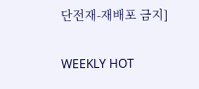단전재-재배포 금지]

WEEKLY HOT